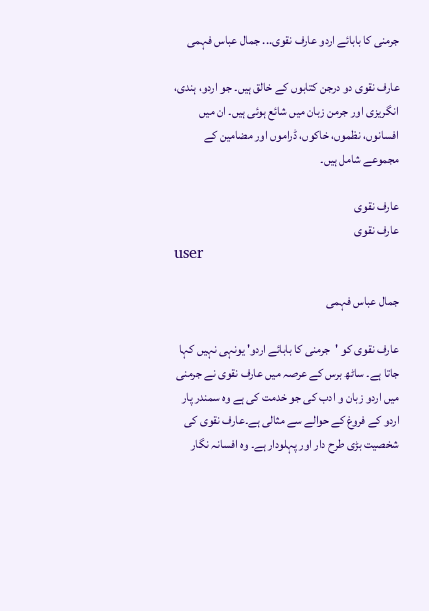جرمنی کا بابائے اردو عارف نقوی... جمال عباس فہمی

عارف نقوی دو درجن کتابوں کے خالق ہیں۔ جو اردو، ہندی، انگریزی اور جرمن زبان میں شائع ہوئی ہیں۔ ان میں افسانوں، نظموں، خاکوں، ڈراموں اور مضامین کے مجموعے شامل ہیں۔

عارف نقوی
عارف نقوی
user

جمال عباس فہمی

عارف نقوی کو 'جرمنی کا بابائے اردو' یونہی نہیں کہا جاتا ہے۔ ساٹھ برس کے عرصہ میں عارف نقوی نے جرمنی میں اردو زبان و ادب کی جو خدمت کی ہے وہ سمندر پار اردو کے فروغ کے حوالے سے مثالی ہے۔عارف نقوی کی شخصیت بڑی طرح دار اور پہلودار ہے۔ وہ افسانہ نگار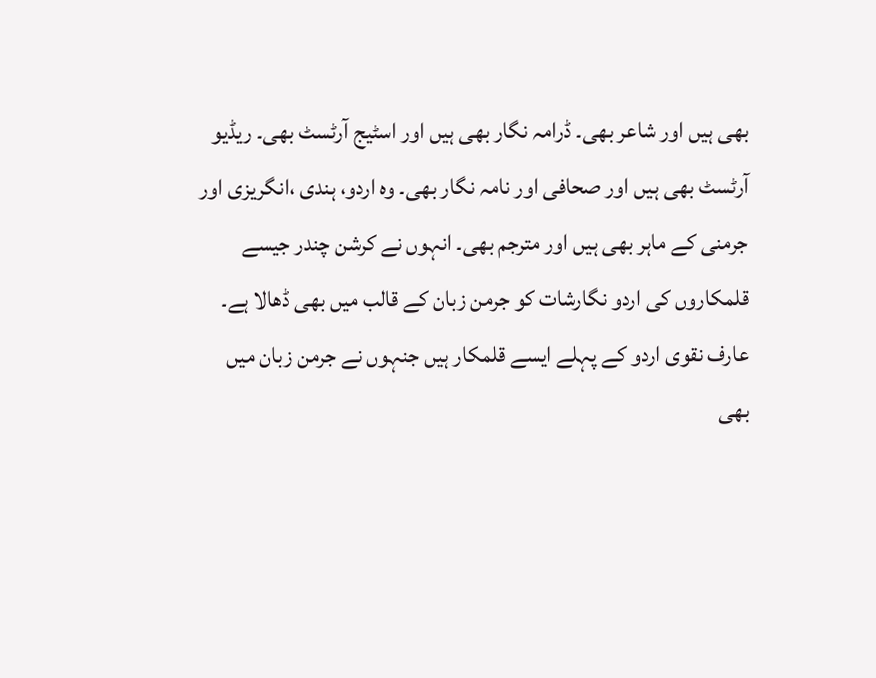بھی ہیں اور شاعر بھی۔ ڈرامہ نگار بھی ہیں اور اسٹیج آرٹسٹ بھی۔ ریڈیو آرٹسٹ بھی ہیں اور صحافی اور نامہ نگار بھی۔ وہ اردو، ہندی ،انگریزی اور جرمنی کے ماہر بھی ہیں اور مترجم بھی۔ انہوں نے کرشن چندر جیسے قلمکاروں کی اردو نگارشات کو جرمن زبان کے قالب میں بھی ڈھالا ہے۔ عارف نقوی اردو کے پہلے ایسے قلمکار ہیں جنہوں نے جرمن زبان میں بھی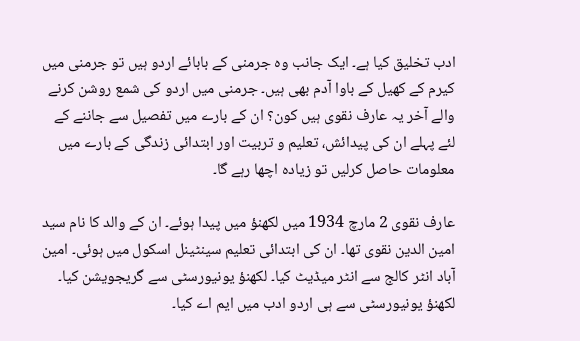ادب تخلیق کیا ہے۔ ایک جانب وہ جرمنی کے بابائے اردو ہیں تو جرمنی میں کیرم کے کھیل کے باوا آدم بھی ہیں۔ جرمنی میں اردو کی شمع روشن کرنے والے آخر یہ عارف نقوی ہیں کون؟ ان کے بارے میں تفصیل سے جاننے کے لئے پہلے ان کی پیدائش، تعلیم و تربیت اور ابتدائی زندگی کے بارے میں معلومات حاصل کرلیں تو زیادہ اچھا رہے گا۔

عارف نقوی 2 مارچ 1934 میں لکھنؤ میں پیدا ہوئے۔ ان کے والد کا نام سید امین الدین نقوی تھا۔ ان کی ابتدائی تعلیم سینٹینل اسکول میں ہوئی۔ امین آباد انٹر کالج سے انٹر میڈیٹ کیا۔ لکھنؤ یونیورسٹی سے گریجویشن کیا۔ لکھنؤ یونیورسٹی سے ہی اردو ادب میں ایم اے کیا۔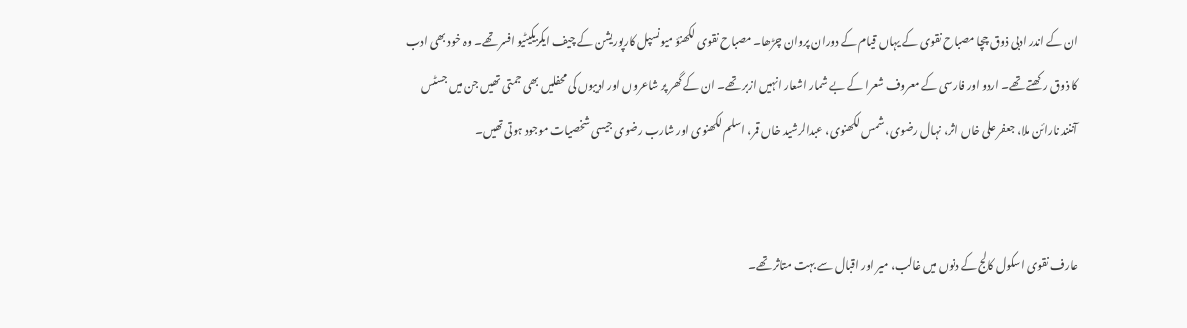ان کے اندر ادبی ذوق چچا مصباح نقوی کے یہاں قیام کے دوران پروان چڑھا۔ مصباح نقوی لکھنؤ میونسپل کارپوریشن کے چیف ایکزیکیٹیو افسر تھے۔ وہ خود بھی ادب کا ذوق رکھتے تھے۔ اردو اور فارسی کے معروف شعرا کے بے شمار اشعار انہیں ازبر تھے۔ ان کے گھر پر شاعروں اور ادیبوں کی محفلیں بھی جمتی تھیں جن میں جسٹس آننند نارائن ملا، جعفر علی خاں اثر، نہال رضوی، شمس لکھنوی، عبدالرشید خاں قمر، اسلم لکھنوی اور شارب رضوی جیسی شخصیات موجود ہوتی تھیں۔


عارف نقوی اسکول کالج کے دنوں میں غالب، میر اور اقبال سے بہت متاثر تھے۔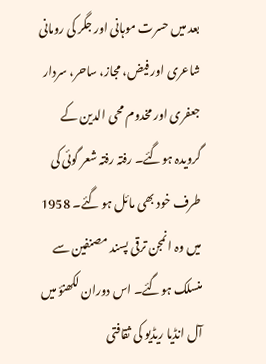بعد میں حسرت موہانی اور جگر کی رومانی شاعری اور فیض، مجاز، ساحر، سردار جعفری اور مخدوم محی الدین کے گرویدہ ہوگئے۔ رفتہ رفتہ شعر گوئی کی طرف خود بھی مائل ہو گئے۔ 1958 میں وہ انمجن ترقی پسند مصنفین سے منسلک ہوگئے۔ اس دوران لکھنؤ میں آل انڈیا ریڈیو کی ثقافتی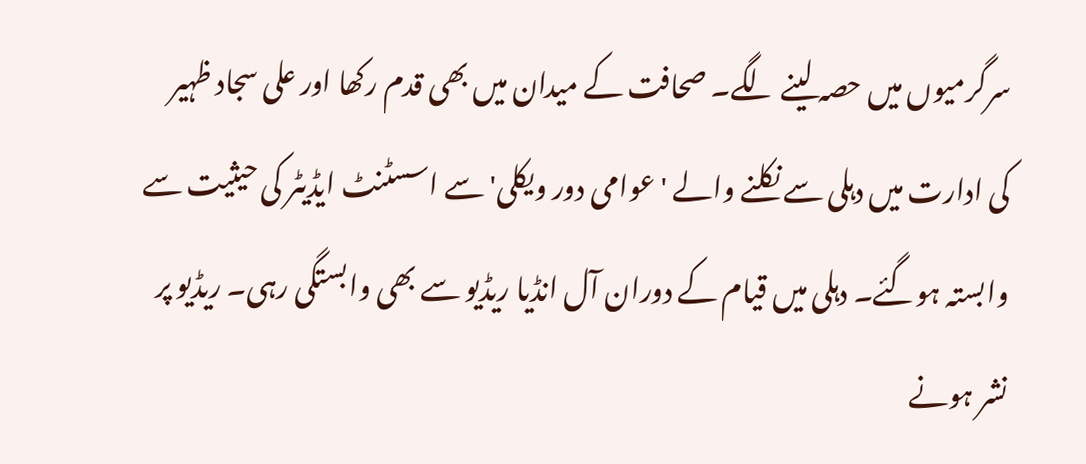سرگرمیوں میں حصہ لینے لگے۔ صحافت کے میدان میں بھی قدم رکھا اور علی سجاد ظہیر کی ادارت میں دہلی سے نکلنے والے 'عوامی دور ویکلی' سے اسسٹنٹ ایڈیٹر کی حیثیت سے وابستہ ہوگئے۔ دہلی میں قیام کے دوران آل انڈیا ریڈیو سے بھی وابستگی رہی۔ ریڈیو پر نشر ہونے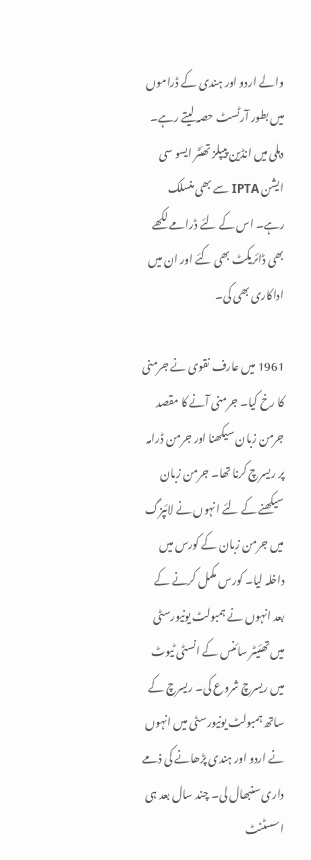والے اردو اور ہندی کے ڈراموں میں بطور آرٹسٹ حصہ لیتے رہے۔ دہلی میں انڈین پیپلز تھئٹر ایسو سی ایشن IPTA سے بھی منسلک رہے۔ اس کے لئے ڈرامے لکھے بھی ڈائریکٹ بھی کئے اور ان میں اداکاری بھی کی۔

1961 میں عارف نقوی نے جرمنی کا رخ کیا۔ جرمنی آنے کا مقصد جرمن زبان سیکھنا اور جرمن ڈرامہ پر ریسرچ کرنا تھا۔ جرمن زبان سیکھنے کے لئے انہوں نے لائپزگ میں جرمن زبان کے کورس میں داخلہ لیا۔ کورس مکمل کرنے کے بعد انہوں نے ہمبولٹ یونیورسٹی میں تھئیٹر سائنس کے انسٹی ٹیوٹ میں ریسرچ شروع کی۔ ریسرچ کے ساتھ ہمبولٹ یونیورسٹی میں انہوں نے اردو اور ہندی پڑھانے کی ذمے داری سنبھال لی۔ چند سال بعد ہی اسسٹنٹ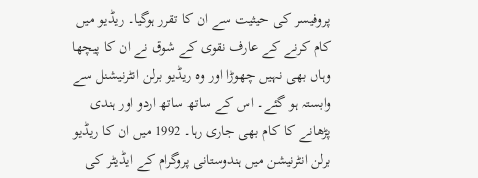پروفیسر کی حیثیت سے ان کا تقرر ہوگیا۔ ریڈیو میں کام کرنے کے عارف نقوی کے شوق نے ان کا پیچھا وہاں بھی نہیں چھوڑا اور وہ ریڈیو برلن انٹرنیشنل سے وابستہ ہو گئے۔ اس کے ساتھ ساتھ اردو اور ہندی پڑھانے کا کام بھی جاری رہا۔ 1992 میں ان کا ریڈیو برلن انٹرنیشن میں ہندوستانی پروگرام کے ایڈیٹر کی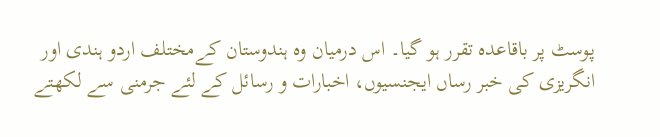پوسٹ پر باقاعدہ تقرر ہو گیا۔ اس درمیان وہ ہندوستان کےمختلف اردو ہندی اور انگریزی کی خبر رساں ایجنسیوں، اخبارات و رسائل کے لئے جرمنی سے لکھتے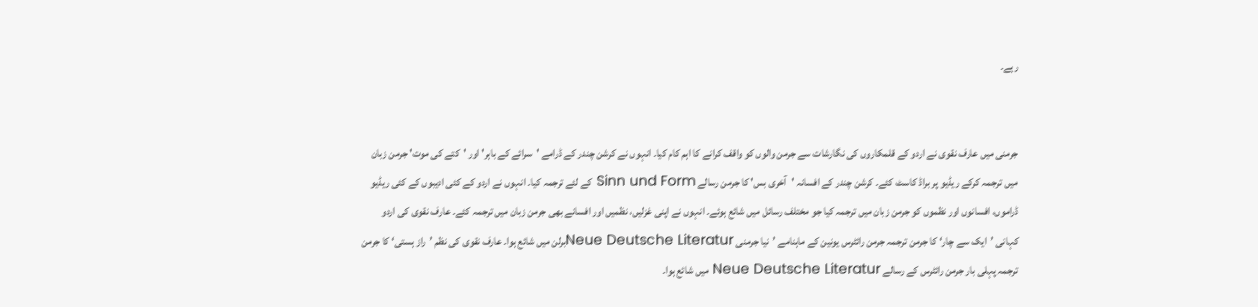رہے۔


جرمنی میں عارف نقوی نے اردو کے قلمکاروں کی نگارشات سے جرمن والوں کو واقف کرانے کا اہم کام کیا۔ انہوں نے کرشن چندر کے ڈرامے 'سرائے کے باہر' اور 'کتے کی موت' جرمن زبان میں ترجمہ کرکے ریڈیو پر براڈ کاسٹ کئے۔ کرشن چندر کے افسانہ 'آخری بس' کا جرمن رسالے Sinn und Form کے لئے ترجمہ کیا۔ انہوں نے اردو کے کئی ادیبوں کے کئی ریڈیو ڈراموں، افسانوں اور نظموں کو جرمن زبان میں ترجمہ کیا جو مختلف رسائل میں شائع ہوئے۔ انہوں نے اپنی غزلیں، نظمیں اور افسانے بھی جرمن زبان میں ترجمہ کئے۔ عارف نقوی کی اردو کہانی ’ایک سے چار‘ کا جرمن ترجمہ جرمن رائٹرس یونین کے ماہنامے ’نیا جرمنی Neue Deutsche Literaturبرلن میں شائع ہوا۔ عارف نقوی کی نظم ’راز ہستی‘ کا جرمن ترجمہ پہلی بار جرمن رائٹرس کے رسالے Neue Deutsche Literatur میں شائع ہوا۔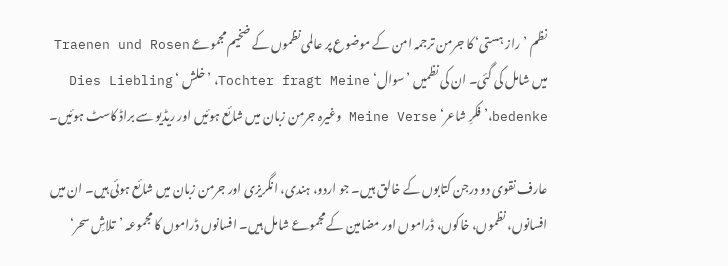نظم ’راز ہستی‘ کا جرمن ترجمہ امن کے موضوع پر عالمی نظموں کے ضخیم مجموعے Traenen und Rosen میں شامل کی گئی۔ ان کی نظمیں ’سوال‘ Tochter fragt Meine، ’خلش ‘ Dies Liebling bedenke،’ فکرِ شاعر‘ Meine Verse وغیرہ جرمن زبان میں شائع ہوئیں اور ریڈیو سے براڈ کاسٹ ہوئیں۔

عارف نقوی دو درجن کتابوں کے خالق ہیں۔ جو اردو، ہندی، انگریزی اور جرمن زبان میں شائع ہوئی ہیں۔ ان میں افسانوں، نظموں، خاکوں، ڈراموں اور مضامین کے مجموعے شامل ہیں۔ افسانوں ڈراموں کا مجموعہ ’تلاشِ سحر‘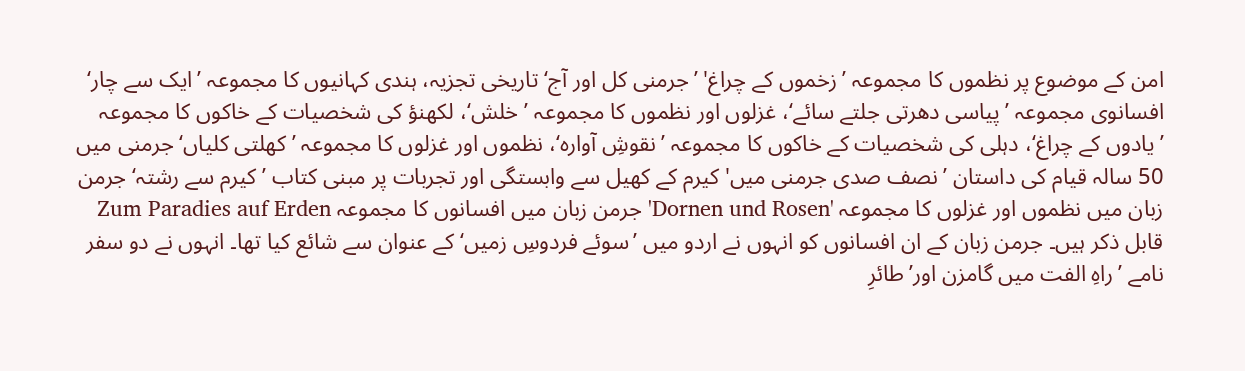امن کے موضوع پر نظموں کا مجموعہ ’زخموں کے چراغ' ’جرمنی کل اور آج‘ تاریخی تجزیہ، ہندی کہانیوں کا مجموعہ ’ایک سے چار‘ افسانوی مجموعہ ’پیاسی دھرتی جلتے سائے‘، غزلوں اور نظموں کا مجموعہ ’خلش‘، لکھنؤ کی شخصیات کے خاکوں کا مجموعہ ’یادوں کے چراغ‘، دہلی کی شخصیات کے خاکوں کا مجموعہ ’نقوشِ آوارہ‘، نظموں اور غزلوں کا مجموعہ ’کھلتی کلیاں‘ جرمنی میں 50 سالہ قیام کی داستان ’نصف صدی جرمنی میں' کیرم کے کھیل سے وابستگی اور تجربات پر مبنی کتاب ’کیرم سے رشتہ‘ جرمن زبان میں نظموں اور غزلوں کا مجموعہ 'Dornen und Rosen' جرمن زبان میں افسانوں کا مجموعہ Zum Paradies auf Erden قابل ذکر ہیں۔ جرمن زبان کے ان افسانوں کو انہوں نے اردو میں ’سوئے فردوسِ زمیں‘ کے عنوان سے شائع کیا تھا۔ انہوں نے دو سفر نامے ’راہِ الفت میں گامزن اور’طائرِ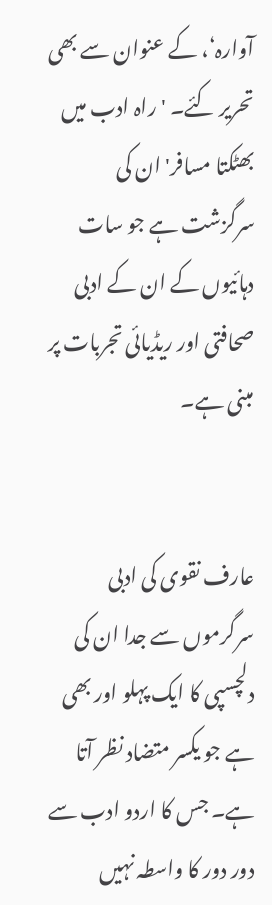آوارہ‘، کے عنوان سے بھی تحریر کئے۔ 'راہ ادب میں بھٹکتا مسافر' ان کی سرگزشت ہے جو سات دہائیوں کے ان کے ادبی صحافتی اور ریڈیائی تجربات پر مبنی ہے۔


عارف نقوی کی ادبی سرگرموں سے جدا ان کی دلچسپی کا ایک پہلو اور بھی ہے جو یکسر متضاد نظر آتا ہے۔ جس کا اردو ادب سے دور دور کا واسطہ نہیں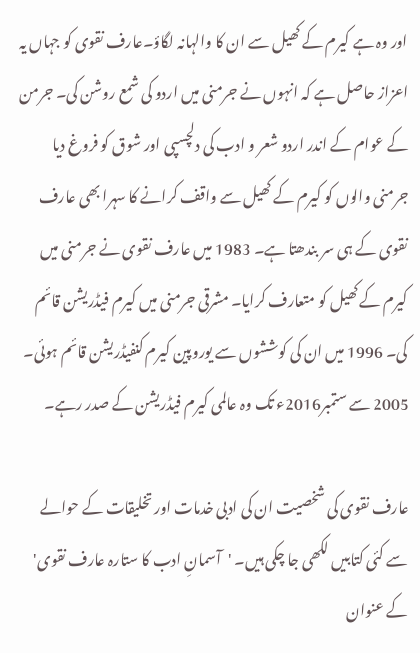اور وہ ہے کیرم کے کھیل سے ان کا والہانہ لگاؤ۔عارف نقوی کو جہاں یہ اعزاز حاصل ہے کہ انہوں نے جرمنی میں اردو کی شمع روشن کی۔ جرمن کے عوام کے اندر اردو شعر و ادب کی دلچسپی اور شوق کو فروغ دیا جرمنی والوں کو کیرم کے کھیل سے واقف کرانے کا سہرا بھی عارف نقوی کے ہی سر بندھتا ہے۔ 1983 میں عارف نقوی نے جرمنی میں کیرم کے کھیل کو متعارف کرایا۔ مشرقی جرمنی میں کیرم فیڈریشن قائم کی۔ 1996 میں ان کی کوششوں سے یوروپین کیرم کنفیڈریشن قائم ہوئی۔ 2005 سے ستمبر2016ء تک وہ عالمی کیرم فیڈریشن کے صدر رہے۔

عارف نقوی کی شخصیت ان کی ادبی خدمات اور تخلیقات کے حوالے سے کئی کتابیں لکھی جا چکی ہیں۔ 'آسمانِ ادب کا ستارہ عارف نقوی' کے عنوان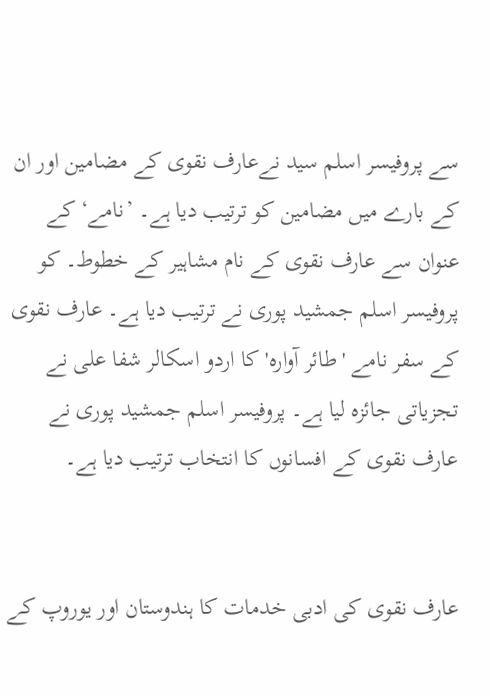سے پروفیسر اسلم سید نےعارف نقوی کے مضامین اور ان کے بارے میں مضامین کو ترتیب دیا ہے۔ ’نامے‘ کے عنوان سے عارف نقوی کے نام مشاہیر کے خطوط۔ کو پروفیسر اسلم جمشید پوری نے ترتیب دیا ہے۔ عارف نقوی کے سفر نامے 'طائر آوارہ' کا اردو اسکالر شفا علی نے تجزیاتی جائزہ لیا ہے۔ پروفیسر اسلم جمشید پوری نے عارف نقوی کے افسانوں کا انتخاب ترتیب دیا ہے۔


عارف نقوی کی ادبی خدمات کا ہندوستان اور یوروپ کے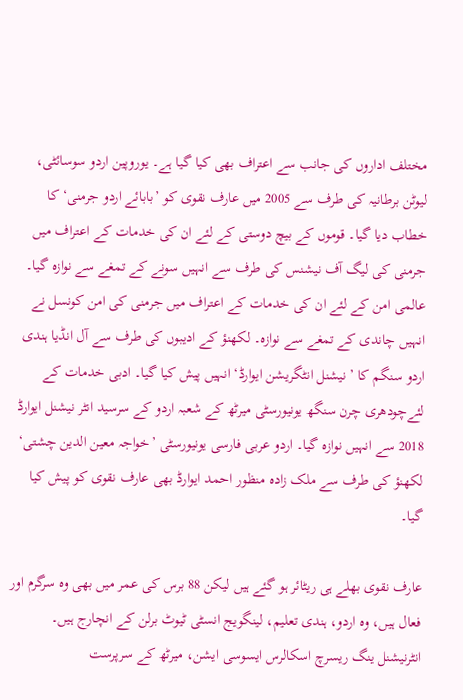مختلف اداروں کی جانب سے اعتراف بھی کیا گیا ہے۔ یوروپین اردو سوسائٹی، لیوٹن برطانیہ کی طرف سے 2005 میں عارف نقوی کو ’بابائے اردو جرمنی‘ کا خطاب دیا گیا۔ قوموں کے بیچ دوستی کے لئے ان کی خدمات کے اعتراف میں جرمنی کی لیگ آف نیشنس کی طرف سے انہیں سونے کے تمغے سے نوازہ گیا۔ عالمی امن کے لئے ان کی خدمات کے اعتراف میں جرمنی کی امن کونسل نے انہیں چاندی کے تمغے سے نوازہ۔ لکھنؤ کے ادیبوں کی طرف سے آل انڈیا ہندی اردو سنگم کا ’نیشنل انٹگریشن ایوارڈ‘ انہیں پیش کیا گیا۔ ادبی خدمات کے لئےچودھری چرن سنگھ یونیورسٹی میرٹھ کے شعبہ اردو کے سرسید انٹر نیشنل ایوارڈ 2018 سے انہیں نوازہ گیا۔ اردو عربی فارسی یونیورسٹی ’خواجہ معین الدین چشتی‘ لکھنؤ کی طرف سے ملک زادہ منظور احمد ایوارڈ بھی عارف نقوی کو پیش کیا گیا۔

عارف نقوی بھلے ہی ریٹائر ہو گئے ہیں لیکن 88 برس کی عمر میں بھی وہ سرگرم اور فعال ہیں، وہ اردو، ہندی تعلیم، لینگویج انسٹی ٹیوٹ برلن کے انچارج ہیں۔ انٹرنیشنل ینگ ریسرچ اسکالرس ایسوسی ایشن، میرٹھ کے سرپرست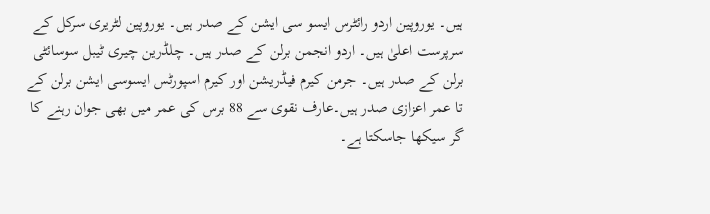ہیں۔ یوروپین اردو رائٹرس ایسو سی ایشن کے صدر ہیں۔ یوروپین لٹریری سرکل کے سرپرست اعلیٰ ہیں۔ اردو انجمن برلن کے صدر ہیں۔ چلڈرین چیری ٹیبل سوسائٹی برلن کے صدر ہیں۔ جرمن کیرم فیڈریشن اور کیرم اسپورٹس ایسوسی ایشن برلن کے تا عمر اعزازی صدر ہیں۔عارف نقوی سے 88 برس کی عمر میں بھی جوان رہنے کا گر سیکھا جاسکتا ہے۔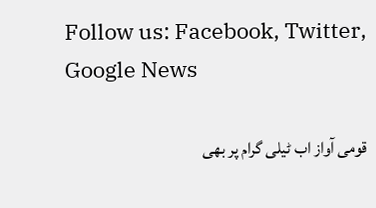Follow us: Facebook, Twitter, Google News

قومی آواز اب ٹیلی گرام پر بھی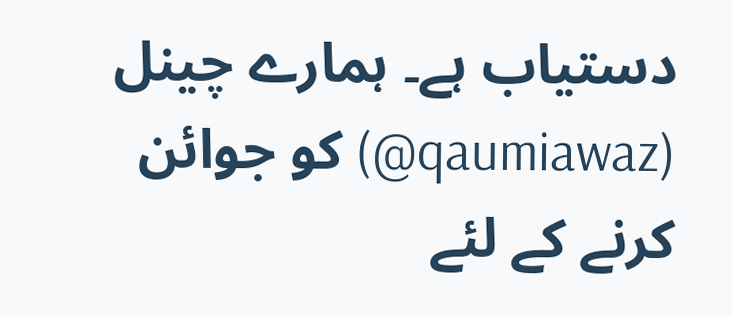دستیاب ہے۔ ہمارے چینل (qaumiawaz@) کو جوائن کرنے کے لئے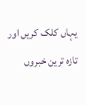یہاں کلک کریں اور تازہ ترین خبروں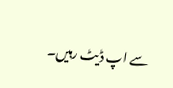سے اپ ڈیٹ رہیں۔